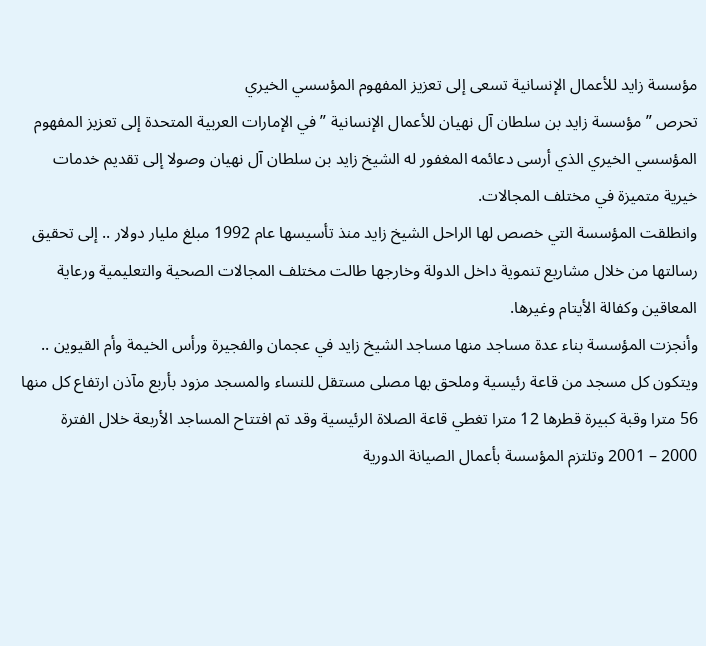مؤسسة زايد للأعمال الإنسانية تسعى إلى تعزيز المفهوم المؤسسي الخيري
تحرص ” مؤسسة زايد بن سلطان آل نهيان للأعمال الإنسانية ” في الإمارات العربية المتحدة إلى تعزيز المفهوم المؤسسي الخيري الذي أرسى دعائمه المغفور له الشيخ زايد بن سلطان آل نهيان وصولا إلى تقديم خدمات خيرية متميزة في مختلف المجالات.
وانطلقت المؤسسة التي خصص لها الراحل الشيخ زايد منذ تأسيسها عام 1992 مبلغ مليار دولار .. إلى تحقيق رسالتها من خلال مشاريع تنموية داخل الدولة وخارجها طالت مختلف المجالات الصحية والتعليمية ورعاية المعاقين وكفالة الأيتام وغيرها.
وأنجزت المؤسسة بناء عدة مساجد منها مساجد الشيخ زايد في عجمان والفجيرة ورأس الخيمة وأم القيوين .. ويتكون كل مسجد من قاعة رئيسية وملحق بها مصلى مستقل للنساء والمسجد مزود بأربع مآذن ارتفاع كل منها 56 مترا وقبة كبيرة قطرها 12 مترا تغطي قاعة الصلاة الرئيسية وقد تم افتتاح المساجد الأربعة خلال الفترة 2000 – 2001 وتلتزم المؤسسة بأعمال الصيانة الدورية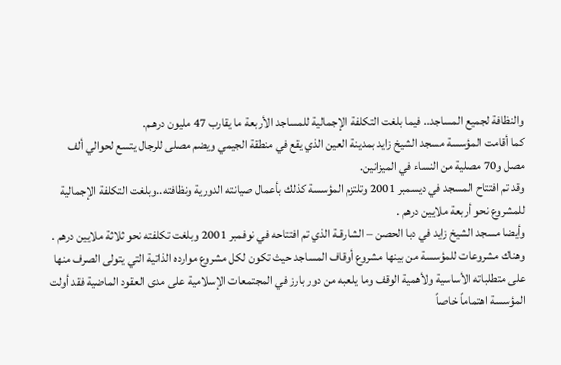والنظافة لجميع المساجد.. فيما بلغت التكلفة الإجمالية للمساجد الأربعة ما يقارب 47 مليون درهـم.
كما أقامت المؤسسة مسجد الشيخ زايد بمدينة العين الذي يقع في منطقة الجيمي ويضم مصلى للرجال يتسع لحوالي ألف مصل و70 مصلية من النساء في الميزانين.
وقد تم افتتاح المسجد في ديسمبر 2001 وتلتزم المؤسسة كذلك بأعمال صيانته الدورية ونظافته..وبلغت التكلفة الإجمالية للمشروع نحو أربعة ملايين درهم .
وأيضا مسجد الشيخ زايد في دبا الحصن – الشارقـة الذي تم افتتاحه في نوفمبر 2001 وبلغت تكلفته نحو ثلاثة ملايين درهم .
وهناك مشروعات للمؤسسة من بينها مشروع أوقاف المساجد حيث تكون لكل مشروع موارده الذاتية التي يتولى الصرف منها على متطلباته الأساسية ولأهمية الوقف وما يلعبه من دور بارز في المجتمعات الإسلامية على مدى العقود الماضية فقد أولت المؤسسة اهتماماً خاصاً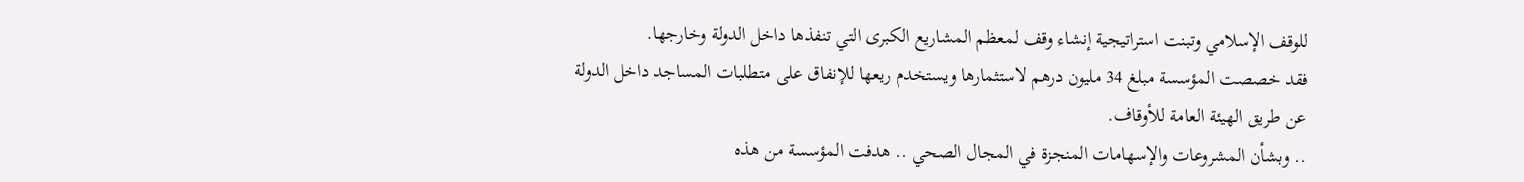للوقف الإسلامي وتبنت استراتيجية إنشاء وقف لمعظم المشاريع الكبرى التي تنفذها داخل الدولة وخارجها.
فقد خصصت المؤسسة مبلغ 34 مليون درهم لاستثمارها ويستخدم ريعها للإنفاق على متطلبات المساجد داخل الدولة عن طريق الهيئة العامة للأوقاف.
.. وبشأن المشروعات والإسهامات المنجزة في المجال الصحي .. هدفت المؤسسة من هذه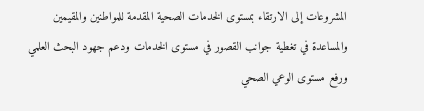المشروعات إلى الارتقاء بمستوى الخدمات الصحية المقدمة للمواطنين والمقيمين والمساعدة في تغطية جوانب القصور في مستوى الخدمات ودعم جهود البحث العلمي ورفع مستوى الوعي الصحي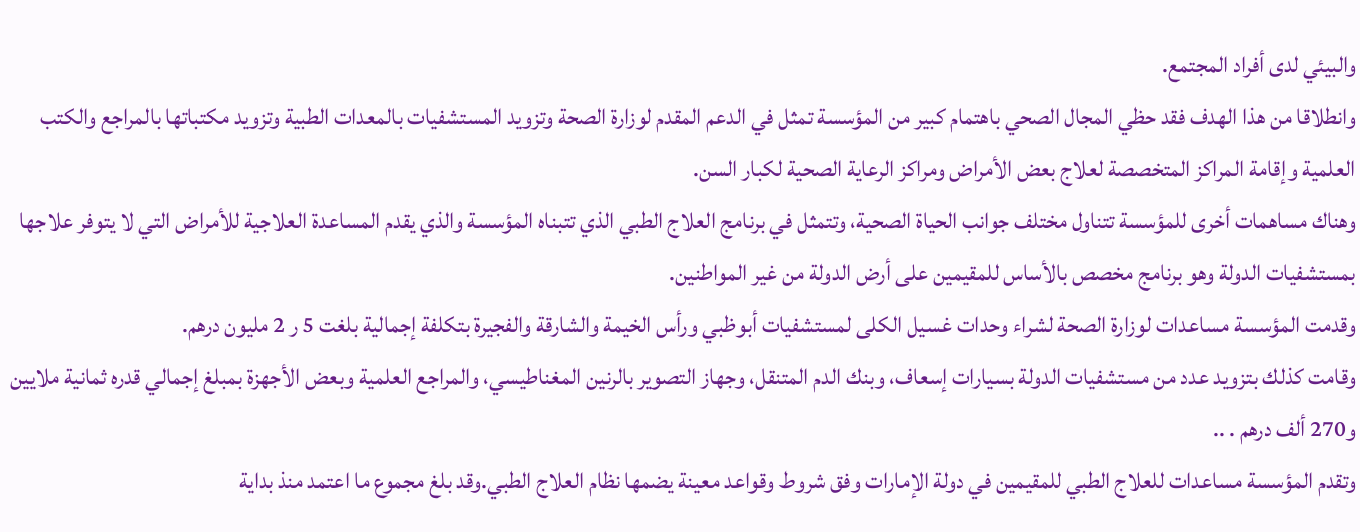والبيئي لدى أفراد المجتمع.
وانطلاقا من هذا الهدف فقد حظي المجال الصحي باهتمام كبير من المؤسسة تمثل في الدعم المقدم لوزارة الصحة وتزويد المستشفيات بالمعدات الطبية وتزويد مكتباتها بالمراجع والكتب العلمية وإقامة المراكز المتخصصة لعلاج بعض الأمراض ومراكز الرعاية الصحية لكبار السن.
وهناك مساهمات أخرى للمؤسسة تتناول مختلف جوانب الحياة الصحية، وتتمثل في برنامج العلاج الطبي الذي تتبناه المؤسسة والذي يقدم المساعدة العلاجية للأمراض التي لا يتوفر علاجها بمستشفيات الدولة وهو برنامج مخصص بالأساس للمقيمين على أرض الدولة من غير المواطنين.
وقدمت المؤسسة مساعدات لوزارة الصحة لشراء وحدات غسيل الكلى لمستشفيات أبوظبي ورأس الخيمة والشارقة والفجيرة بتكلفة إجمالية بلغت 5 ر 2 مليون درهم.
وقامت كذلك بتزويد عدد من مستشفيات الدولة بسيارات إسعاف، وبنك الدم المتنقل، وجهاز التصوير بالرنين المغناطيسي، والمراجع العلمية وبعض الأجهزة بمبلغ إجمالي قدره ثمانية ملايين و270 ألف درهم . ..
وتقدم المؤسسة مساعدات للعلاج الطبي للمقيمين في دولة الإمارات وفق شروط وقواعد معينة يضمها نظام العلاج الطبي.وقد بلغ مجموع ما اعتمد منذ بداية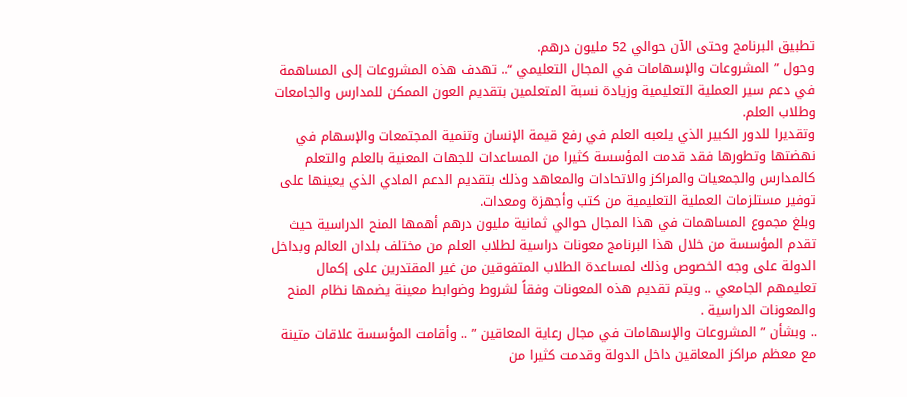تطبيق البرنامج وحتى الآن حوالي 52 مليون درهم.
وحول ” المشروعات والإسهامات في المجال التعليمي “.. تهدف هذه المشروعات إلى المساهمة في دعم سير العملية التعليمية وزيادة نسبة المتعلمين بتقديم العون الممكن للمدارس والجامعات وطلاب العلم.
وتقديرا للدور الكبير الذي يلعبه العلم في رفع قيمة الإنسان وتنمية المجتمعات والإسهام في نهضتها وتطورها فقد قدمت المؤسسة كثيرا من المساعدات للجهات المعنية بالعلم والتعلم كالمدارس والجمعيات والمراكز والاتحادات والمعاهد وذلك بتقديم الدعم المادي الذي يعينها على توفير مستلزمات العملية التعليمية من كتب وأجهزة ومعدات.
وبلغ مجموع المساهمات في هذا المجال حوالي ثمانية مليون درهم أهمها المنح الدراسية حيث تقدم المؤسسة من خلال هذا البرنامج معونات دراسية لطلاب العلم من مختلف بلدان العالم وبداخل الدولة على وجه الخصوص وذلك لمساعدة الطلاب المتفوقين من غير المقتدرين على إكمال تعليمهم الجامعي .. ويتم تقديم هذه المعونات وفقاً لشروط وضوابط معينة يضمها نظام المنح والمعونات الدراسية .
.. وبشأن ” المشروعات والإسهامات في مجال رعاية المعاقين ” .. وأقامت المؤسسة علاقات متينة مع معظم مراكز المعاقين داخل الدولة وقدمت كثيرا من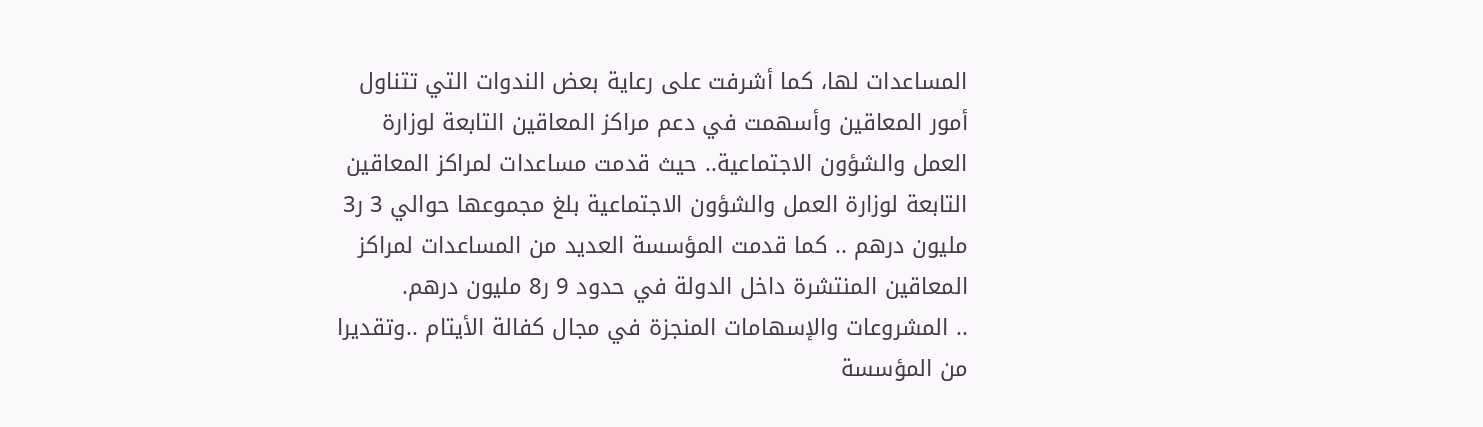المساعدات لها، كما أشرفت على رعاية بعض الندوات التي تتناول أمور المعاقين وأسهمت في دعم مراكز المعاقين التابعة لوزارة العمل والشؤون الاجتماعية.. حيث قدمت مساعدات لمراكز المعاقين التابعة لوزارة العمل والشؤون الاجتماعية بلغ مجموعها حوالي 3 ر3 مليون درهم .. كما قدمت المؤسسة العديد من المساعدات لمراكز المعاقين المنتشرة داخل الدولة في حدود 9 ر8 مليون درهم.
.. المشروعات والإسهامات المنجزة في مجال كفالة الأيتام ..وتقديرا من المؤسسة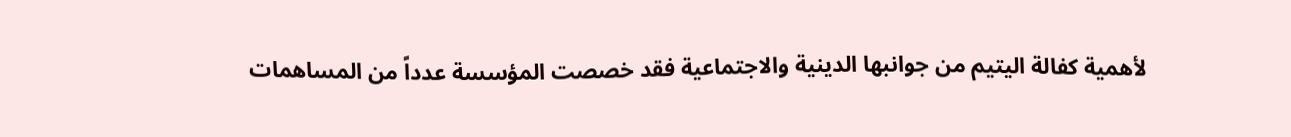لأهمية كفالة اليتيم من جوانبها الدينية والاجتماعية فقد خصصت المؤسسة عدداً من المساهمات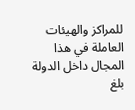للمراكز والهيئات العاملة في هذا المجال داخل الدولة بلغ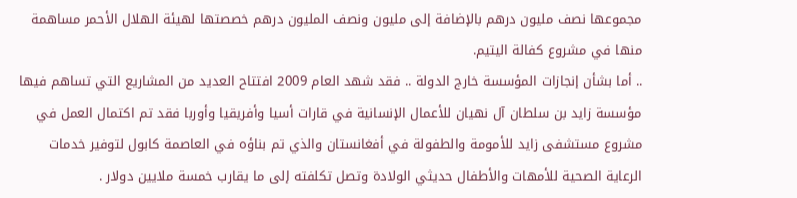مجموعها نصف مليون درهم بالإضافة إلى مليون ونصف المليون درهم خصصتها لهيئة الهلال الأحمر مساهمة منها في مشروع كفالة اليتيم.
.. أما بشأن إنجازات المؤسسة خارج الدولة .. فقد شهد العام 2009 افتتاح العديد من المشاريع التي تساهم فيها مؤسسة زايد بن سلطان آل نهيان للأعمال الإنسانية في قارات أسيا وأفريقيا وأوربا فقد تم اكتمال العمل في مشروع مستشفى زايد للأمومة والطفولة في أفغانستان والذي تم بناؤه في العاصمة كابول لتوفير خدمات الرعاية الصحية للأمهات والأطفال حديثي الولادة وتصل تكلفته إلى ما يقارب خمسة ملايين دولار .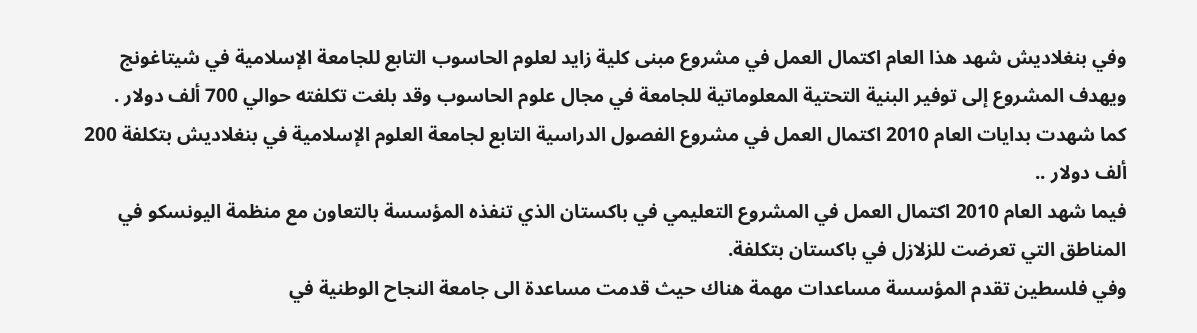وفي بنغلاديش شهد هذا العام اكتمال العمل في مشروع مبنى كلية زايد لعلوم الحاسوب التابع للجامعة الإسلامية في شيتاغونج ويهدف المشروع إلى توفير البنية التحتية المعلوماتية للجامعة في مجال علوم الحاسوب وقد بلغت تكلفته حوالي 700 ألف دولار .
كما شهدت بدايات العام 2010 اكتمال العمل في مشروع الفصول الدراسية التابع لجامعة العلوم الإسلامية في بنغلاديش بتكلفة 200 ألف دولار ..
فيما شهد العام 2010 اكتمال العمل في المشروع التعليمي في باكستان الذي تنفذه المؤسسة بالتعاون مع منظمة اليونسكو في المناطق التي تعرضت للزلازل في باكستان بتكلفة.
وفي فلسطين تقدم المؤسسة مساعدات مهمة هناك حيث قدمت مساعدة الى جامعة النجاح الوطنية في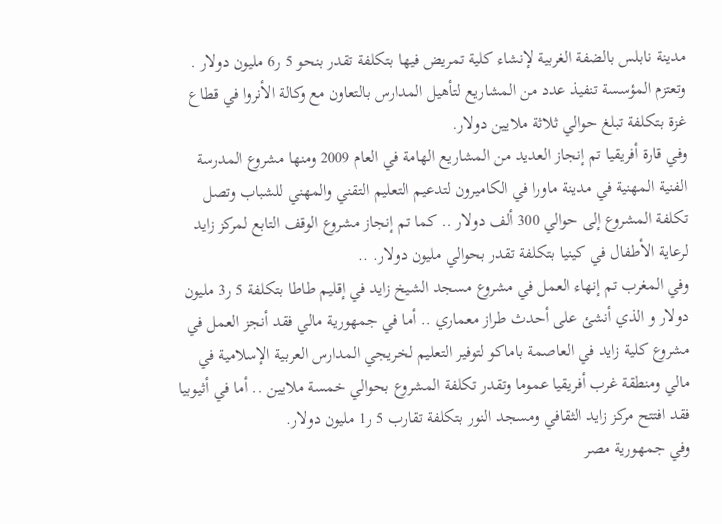مدينة نابلس بالضفة الغربية لإنشاء كلية تمريض فيها بتكلفة تقدر بنحو 5 ر6 مليون دولار .
وتعتزم المؤسسة تنفيذ عدد من المشاريع لتأهيل المدارس بالتعاون مع وكالة الأنروا في قطاع غزة بتكلفة تبلغ حوالي ثلاثة ملايين دولار.
وفي قارة أفريقيا تم إنجاز العديد من المشاريع الهامة في العام 2009 ومنها مشروع المدرسة الفنية المهنية في مدينة ماورا في الكاميرون لتدعيم التعليم التقني والمهني للشباب وتصل تكلفة المشروع إلى حوالي 300 ألف دولار .. كما تم إنجاز مشروع الوقف التابع لمركز زايد لرعاية الأطفال في كينيا بتكلفة تقدر بحوالي مليون دولار. ..
وفي المغرب تم إنهاء العمل في مشروع مسجد الشيخ زايد في إقليم طاطا بتكلفة 5 ر3 مليون دولار و الذي أنشئ على أحدث طراز معماري .. أما في جمهورية مالي فقد أنجز العمل في مشروع كلية زايد في العاصمة باماكو لتوفير التعليم لخريجي المدارس العربية الإسلامية في مالي ومنطقة غرب أفريقيا عموما وتقدر تكلفة المشروع بحوالي خمسة ملايين .. أما في أثيوبيا فقد افتتح مركز زايد الثقافي ومسجد النور بتكلفة تقارب 5 ر1 مليون دولار.
وفي جمهورية مصر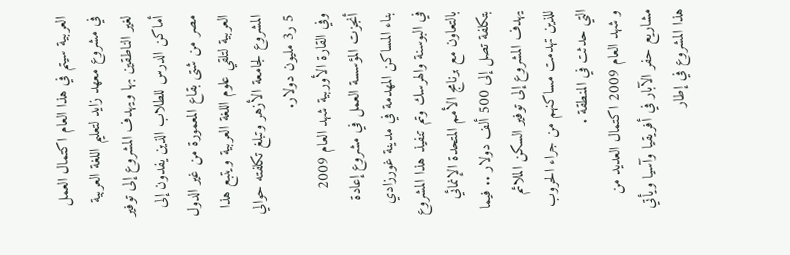العربية سيتم في هذا العام اكتمال العمل في مشروع معهد زايد لتعليم اللغة العربية لغير الناطقين بها ويهدف المشروع إلى توفير أماكن الدرس للطلاب الذين يفدون إلى مصر من شتى بقاع المعمورة من غير الدول العربية لتلقي علوم اللغة العربية ويتبع هذا المشروع لجامعة الأزهر وتبلغ تكلفته حوالي 5 ر3 مليون دولار.
وفي القارة الأوربية شهد العام 2009 أنجزت المؤسسة العمل في مشروع إعادة بناء المساكن المهدمة في مدينة غورزادي في البوسنة والهرسك وتم تنفيذ هذا المشروع بالتعاون مع برنامج الأمم المتحدة الإنمائي بتكلفة تصل إلى 500 ألف دولار .. فيما يهدف المشروع إلى توفير السكن الملائم للذين تهدمت مساكنهم من جراء الحروب التي حدثت في المنطقة .
و شهد العام 2009 اكتمال العديد من مشاريع حفر الآبار في أفريقيا وآسيا ويأتي هذا المشروع في إطار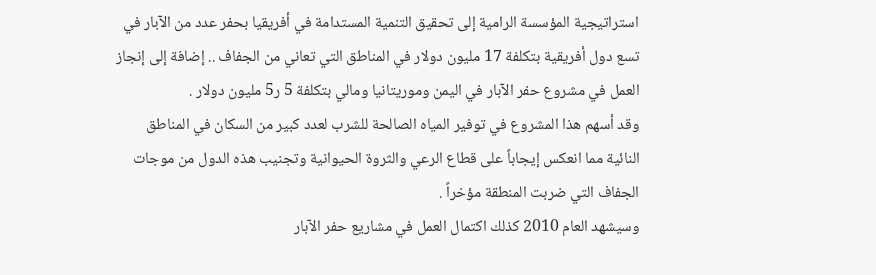استراتيجية المؤسسة الرامية إلى تحقيق التنمية المستدامة في أفريقيا بحفر عدد من الآبار في تسع دول أفريقية بتكلفة 17 مليون دولار في المناطق التي تعاني من الجفاف .. إضافة إلى إنجاز العمل في مشروع حفر الآبار في اليمن وموريتانيا ومالي بتكلفة 5 ر5 مليون دولار .
وقد أسهم هذا المشروع في توفير المياه الصالحة للشرب لعدد كبير من السكان في المناطق النائية مما انعكس إيجاباً على قطاع الرعي والثروة الحيوانية وتجنيب هذه الدول من موجات الجفاف التي ضربت المنطقة مؤخراً .
وسيشهد العام 2010 كذلك اكتمال العمل في مشاريع حفر الآبار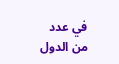في عدد من الدول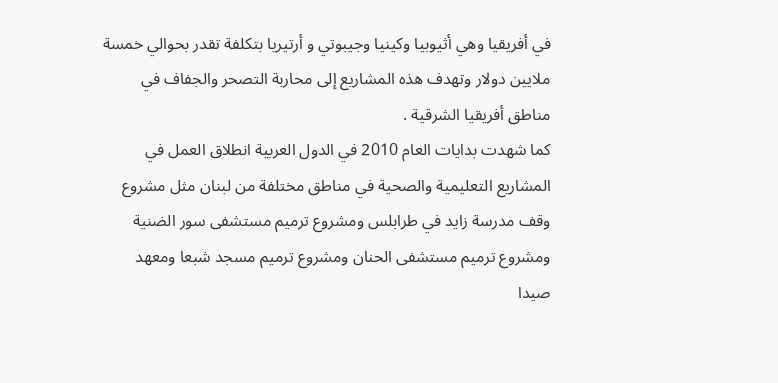في أفريقيا وهي أثيوبيا وكينيا وجيبوتي و أرتيريا بتكلفة تقدر بحوالي خمسة ملايين دولار وتهدف هذه المشاريع إلى محاربة التصحر والجفاف في مناطق أفريقيا الشرقية .
كما شهدت بدايات العام 2010 في الدول العربية انطلاق العمل في المشاريع التعليمية والصحية في مناطق مختلفة من لبنان مثل مشروع وقف مدرسة زايد في طرابلس ومشروع ترميم مستشفى سور الضنية ومشروع ترميم مستشفى الحنان ومشروع ترميم مسجد شبعا ومعهد صيدا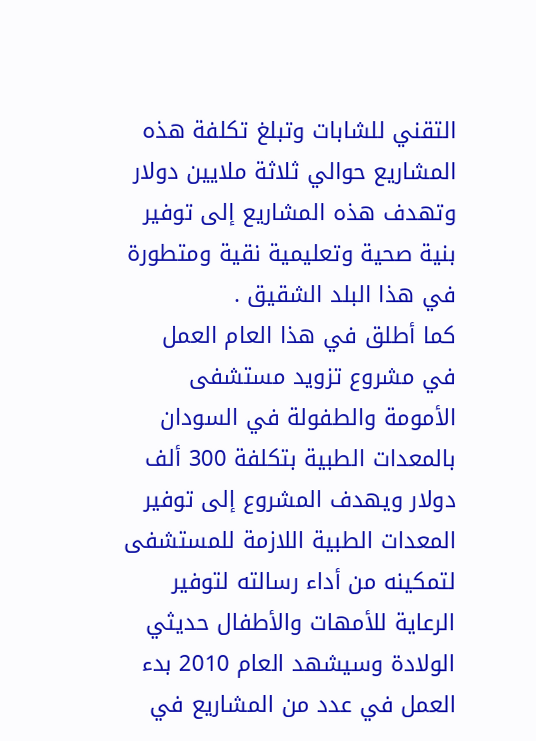التقني للشابات وتبلغ تكلفة هذه المشاريع حوالي ثلاثة ملايين دولار وتهدف هذه المشاريع إلى توفير بنية صحية وتعليمية نقية ومتطورة في هذا البلد الشقيق .
كما أطلق في هذا العام العمل في مشروع تزويد مستشفى الأمومة والطفولة في السودان بالمعدات الطبية بتكلفة 300 ألف دولار ويهدف المشروع إلى توفير المعدات الطبية اللازمة للمستشفى لتمكينه من أداء رسالته لتوفير الرعاية للأمهات والأطفال حديثي الولادة وسيشهد العام 2010 بدء العمل في عدد من المشاريع في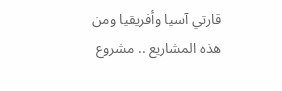قارتي آسيا وأفريقيا ومن هذه المشاريع .. مشروع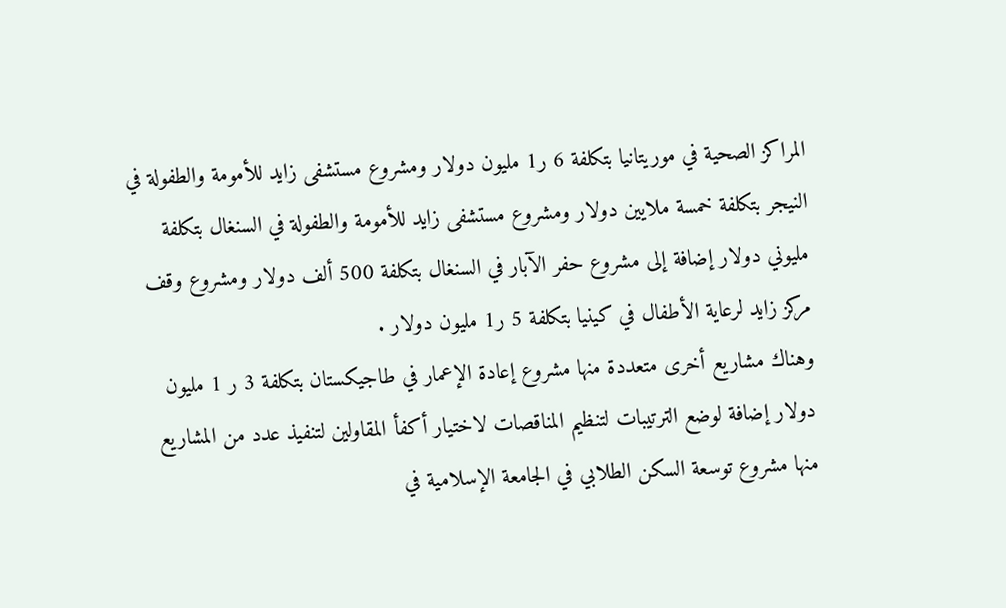المراكز الصحية في موريتانيا بتكلفة 6 ر1 مليون دولار ومشروع مستشفى زايد للأمومة والطفولة في النيجر بتكلفة خمسة ملايين دولار ومشروع مستشفى زايد للأمومة والطفولة في السنغال بتكلفة مليوني دولار إضافة إلى مشروع حفر الآبار في السنغال بتكلفة 500 ألف دولار ومشروع وقف مركز زايد لرعاية الأطفال في كينيا بتكلفة 5 ر1 مليون دولار .
وهناك مشاريع أخرى متعددة منها مشروع إعادة الإعمار في طاجيكستان بتكلفة 3 ر 1 مليون دولار إضافة لوضع الترتيبات لتنظيم المناقصات لاختيار أكفأ المقاولين لتنفيذ عدد من المشاريع منها مشروع توسعة السكن الطلابي في الجامعة الإسلامية في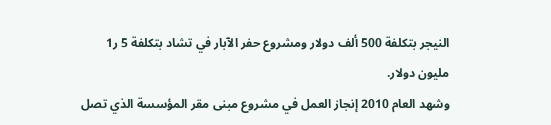النيجر بتكلفة 500 ألف دولار ومشروع حفر الآبار في تشاد بتكلفة 5 ر1 مليون دولار.
وشهد العام 2010 إنجاز العمل في مشروع مبنى مقر المؤسسة الذي تصل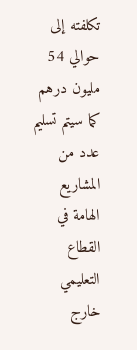تكلفته إلى حوالي 54 مليون درهم كما سيتم تسليم عدد من المشاريع الهامة في القطاع التعليمي خارج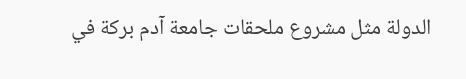الدولة مثل مشروع ملحقات جامعة آدم بركة في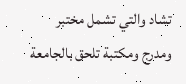تشاد والتي تشمل مختبر ومدرج ومكتبة تلحق بالجامعة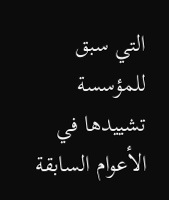التي سبق للمؤسسة تشييدها في الأعوام السابقة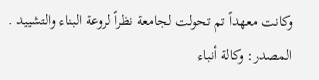وكانت معهداً تم تحولت لجامعة نظراً لروعة البناء والتشييد .
المصدر: وكالة أنباء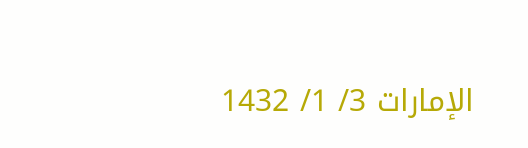الإمارات 3/ 1/ 1432